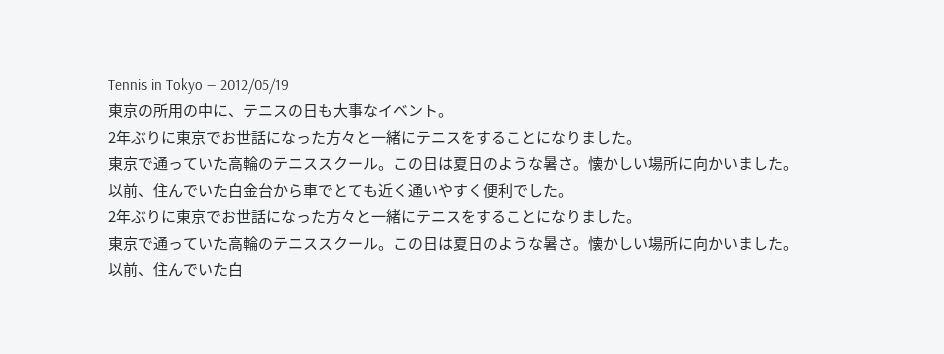Tennis in Tokyo ― 2012/05/19
東京の所用の中に、テニスの日も大事なイベント。
2年ぶりに東京でお世話になった方々と一緒にテニスをすることになりました。
東京で通っていた高輪のテニススクール。この日は夏日のような暑さ。懐かしい場所に向かいました。
以前、住んでいた白金台から車でとても近く通いやすく便利でした。
2年ぶりに東京でお世話になった方々と一緒にテニスをすることになりました。
東京で通っていた高輪のテニススクール。この日は夏日のような暑さ。懐かしい場所に向かいました。
以前、住んでいた白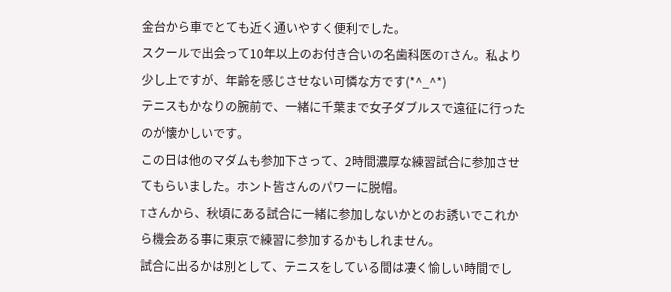金台から車でとても近く通いやすく便利でした。
スクールで出会って10年以上のお付き合いの名歯科医のTさん。私より少し上ですが、年齢を感じさせない可憐な方です(*^_^*)
テニスもかなりの腕前で、一緒に千葉まで女子ダブルスで遠征に行ったのが懐かしいです。
この日は他のマダムも参加下さって、2時間濃厚な練習試合に参加させてもらいました。ホント皆さんのパワーに脱帽。
Tさんから、秋頃にある試合に一緒に参加しないかとのお誘いでこれから機会ある事に東京で練習に参加するかもしれません。
試合に出るかは別として、テニスをしている間は凄く愉しい時間でし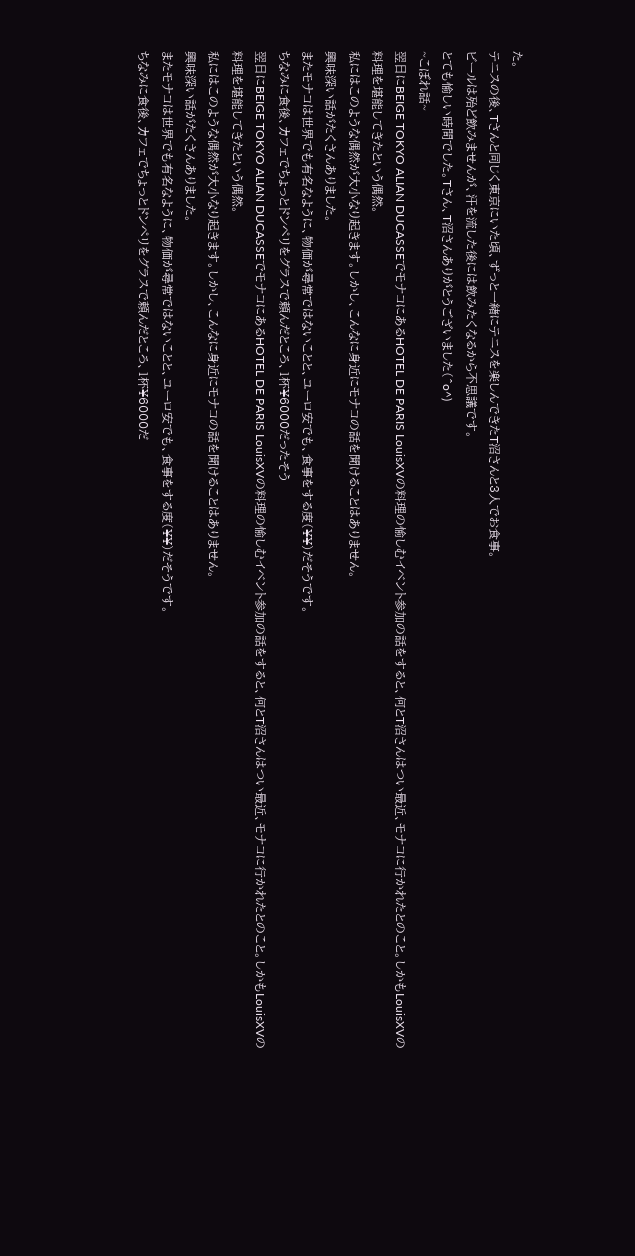た。
テニスの後、Tさんと同じく東京にいた頃、ずっと一緒にテニスを楽しんできたT沼さんと3人でお食事。
ビールは殆ど飲みませんが、汗を流した後には飲みたくなるから不思議です。
とても愉しい時間でした。Tさん、T沼さんありがとうございました(^o^)
~こぼれ話~
翌日にBEIGE TOKYO ALIAN DUCASSEでモナコにあるHOTEL DE PARIS LouisXVの料理の愉しむイベント参加の話をすると、何とT沼さんはつい最近、モナコに行かれたとのこと。しかもLouisXVの料理を堪能してきたという偶然。
私にはこのような偶然が大小なり起きます。しかし、こんなに身近にモナコの話を聞けることはありません。
興味深い話がたくさんありました。
またモナコは世界でも有名なように、物価が尋常ではないことと、ユーロ安でも、食事をする度(¥¥)だそうです。
ちなみに食後、カフェでちょっとドンペリをグラスで頼んだところ、1杯¥6000だったそう
翌日にBEIGE TOKYO ALIAN DUCASSEでモナコにあるHOTEL DE PARIS LouisXVの料理の愉しむイベント参加の話をすると、何とT沼さんはつい最近、モナコに行かれたとのこと。しかもLouisXVの料理を堪能してきたという偶然。
私にはこのような偶然が大小なり起きます。しかし、こんなに身近にモナコの話を聞けることはありません。
興味深い話がたくさんありました。
またモナコは世界でも有名なように、物価が尋常ではないことと、ユーロ安でも、食事をする度(¥¥)だそうです。
ちなみに食後、カフェでちょっとドンペリをグラスで頼んだところ、1杯¥6000だ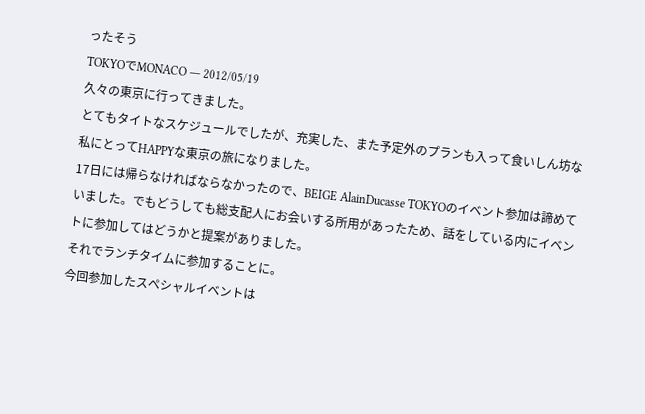ったそう
TOKYOでMONACO ― 2012/05/19
久々の東京に行ってきました。
とてもタイトなスケジュールでしたが、充実した、また予定外のプランも入って食いしん坊な私にとってHAPPYな東京の旅になりました。
17日には帰らなければならなかったので、BEIGE AlainDucasse TOKYOのイベント参加は諦めていました。でもどうしても総支配人にお会いする所用があったため、話をしている内にイベントに参加してはどうかと提案がありました。
それでランチタイムに参加することに。
今回参加したスペシャルイベントは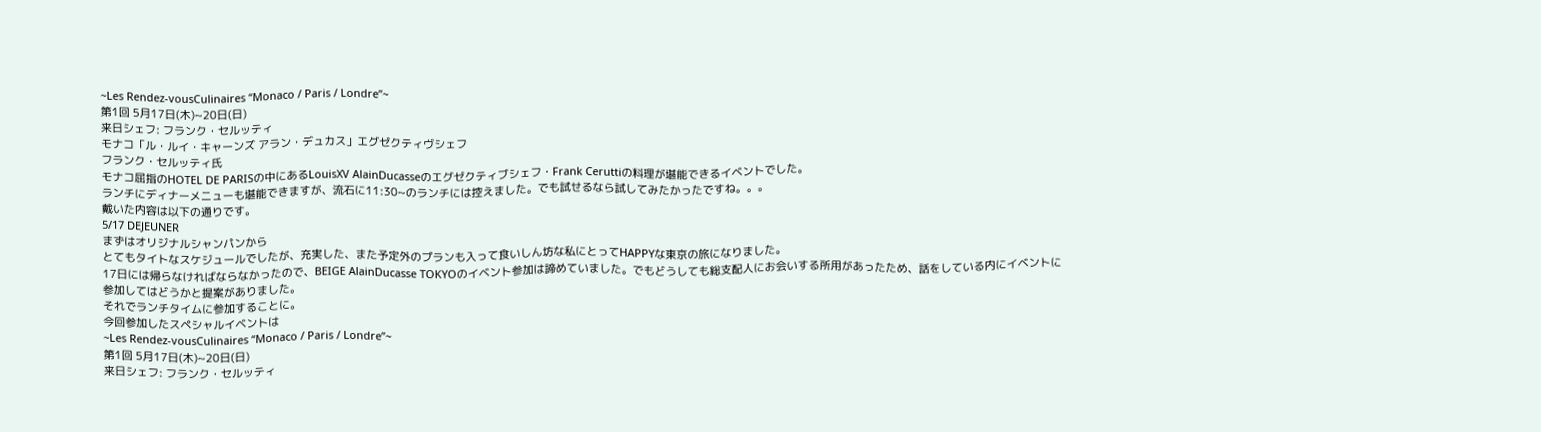~Les Rendez-vousCulinaires “Monaco / Paris / Londre”~
第1回 5月17日(木)~20日(日)
来日シェフ: フランク・セルッティ
モナコ「ル・ルイ・キャーンズ アラン・デュカス」エグゼクティヴシェフ
フランク・セルッティ氏
モナコ屈指のHOTEL DE PARISの中にあるLouisXV AlainDucasseのエグゼクティブシェフ・Frank Ceruttiの料理が堪能できるイベントでした。
ランチにディナーメニューも堪能できますが、流石に11:30~のランチには控えました。でも試せるなら試してみたかったですね。。。
戴いた内容は以下の通りです。
5/17 DEJEUNER
まずはオリジナルシャンパンから
とてもタイトなスケジュールでしたが、充実した、また予定外のプランも入って食いしん坊な私にとってHAPPYな東京の旅になりました。
17日には帰らなければならなかったので、BEIGE AlainDucasse TOKYOのイベント参加は諦めていました。でもどうしても総支配人にお会いする所用があったため、話をしている内にイベントに参加してはどうかと提案がありました。
それでランチタイムに参加することに。
今回参加したスペシャルイベントは
~Les Rendez-vousCulinaires “Monaco / Paris / Londre”~
第1回 5月17日(木)~20日(日)
来日シェフ: フランク・セルッティ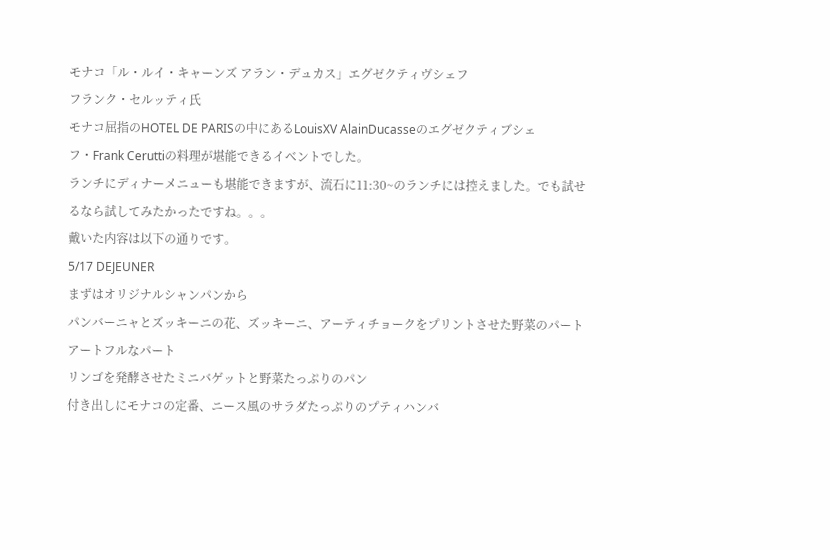モナコ「ル・ルイ・キャーンズ アラン・デュカス」エグゼクティヴシェフ
フランク・セルッティ氏
モナコ屈指のHOTEL DE PARISの中にあるLouisXV AlainDucasseのエグゼクティブシェフ・Frank Ceruttiの料理が堪能できるイベントでした。
ランチにディナーメニューも堪能できますが、流石に11:30~のランチには控えました。でも試せるなら試してみたかったですね。。。
戴いた内容は以下の通りです。
5/17 DEJEUNER
まずはオリジナルシャンパンから
パンバーニャとズッキーニの花、ズッキーニ、アーティチョークをプリントさせた野菜のパート
アートフルなパート
リンゴを発酵させたミニバゲットと野菜たっぷりのパン
付き出しにモナコの定番、ニース風のサラダたっぷりのプティハンバ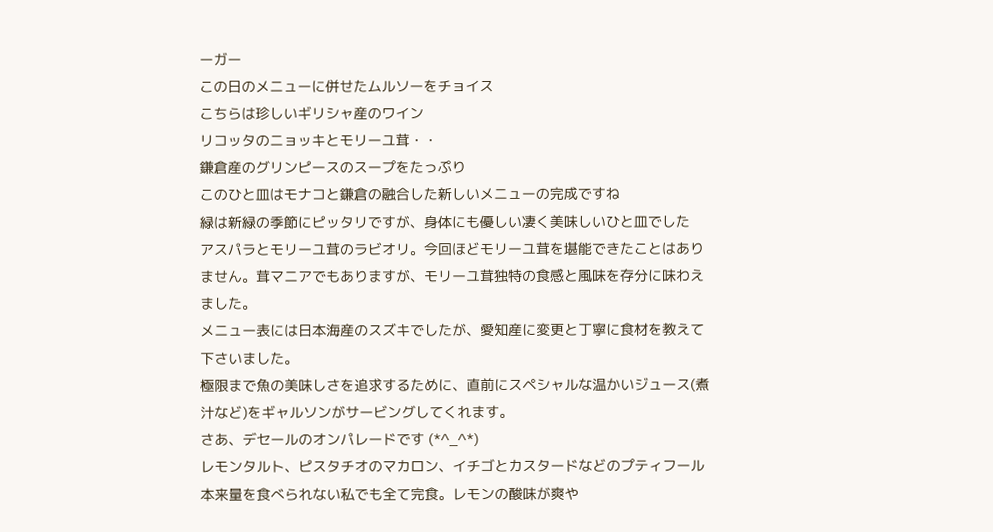ーガー
この日のメニューに併せたムルソーをチョイス
こちらは珍しいギリシャ産のワイン
リコッタのニョッキとモリーユ茸・・
鎌倉産のグリンピースのスープをたっぷり
このひと皿はモナコと鎌倉の融合した新しいメニューの完成ですね
緑は新緑の季節にピッタリですが、身体にも優しい凄く美味しいひと皿でした
アスパラとモリーユ茸のラビオリ。今回ほどモリーユ茸を堪能できたことはありません。茸マニアでもありますが、モリーユ茸独特の食感と風味を存分に味わえました。
メニュー表には日本海産のスズキでしたが、愛知産に変更と丁寧に食材を教えて下さいました。
極限まで魚の美味しさを追求するために、直前にスペシャルな温かいジュース(煮汁など)をギャルソンがサービングしてくれます。
さあ、デセールのオンパレードです (*^_^*)
レモンタルト、ピスタチオのマカロン、イチゴとカスタードなどのプティフール
本来量を食べられない私でも全て完食。レモンの酸味が爽や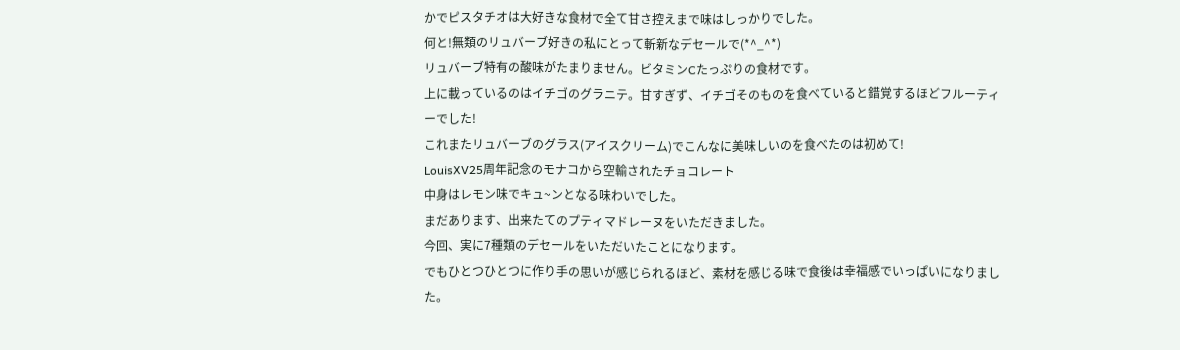かでピスタチオは大好きな食材で全て甘さ控えまで味はしっかりでした。
何と!無類のリュバーブ好きの私にとって斬新なデセールで(*^_^*)
リュバーブ特有の酸味がたまりません。ビタミンCたっぷりの食材です。
上に載っているのはイチゴのグラニテ。甘すぎず、イチゴそのものを食べていると錯覚するほどフルーティーでした!
これまたリュバーブのグラス(アイスクリーム)でこんなに美味しいのを食べたのは初めて!
LouisXV25周年記念のモナコから空輸されたチョコレート
中身はレモン味でキュ~ンとなる味わいでした。
まだあります、出来たてのプティマドレーヌをいただきました。
今回、実に7種類のデセールをいただいたことになります。
でもひとつひとつに作り手の思いが感じられるほど、素材を感じる味で食後は幸福感でいっぱいになりました。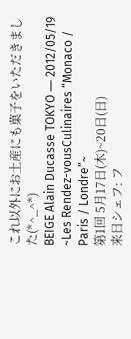これ以外にお土産にも菓子をいただきました(*^_^*)
BEIGE Alain Ducasse TOKYO ― 2012/05/19
~Les Rendez-vousCulinaires “Monaco / Paris / Londre”~
第1回 5月17日(木)~20日(日)
来日シェフ: フ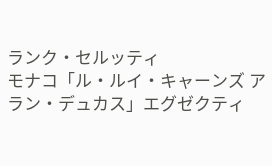ランク・セルッティ
モナコ「ル・ルイ・キャーンズ アラン・デュカス」エグゼクティ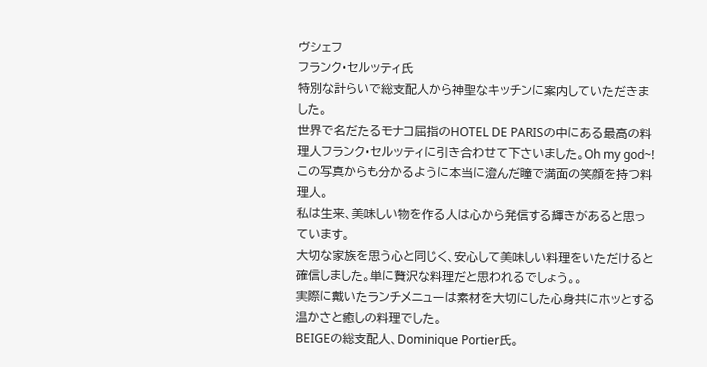ヴシェフ
フランク・セルッティ氏
特別な計らいで総支配人から神聖なキッチンに案内していただきました。
世界で名だたるモナコ屈指のHOTEL DE PARISの中にある最高の料理人フランク・セルッティに引き合わせて下さいました。Oh my god~!
この写真からも分かるように本当に澄んだ瞳で満面の笑顔を持つ料理人。
私は生来、美味しい物を作る人は心から発信する輝きがあると思っています。
大切な家族を思う心と同じく、安心して美味しい料理をいただけると確信しました。単に贅沢な料理だと思われるでしょう。。
実際に戴いたランチメニューは素材を大切にした心身共にホッとする温かさと癒しの料理でした。
BEIGEの総支配人、Dominique Portier氏。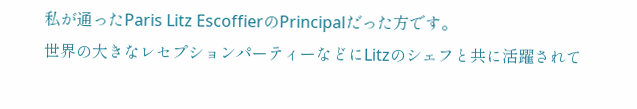私が通ったParis Litz EscoffierのPrincipalだった方です。
世界の大きなレセプションパーティーなどにLitzのシェフと共に活躍されて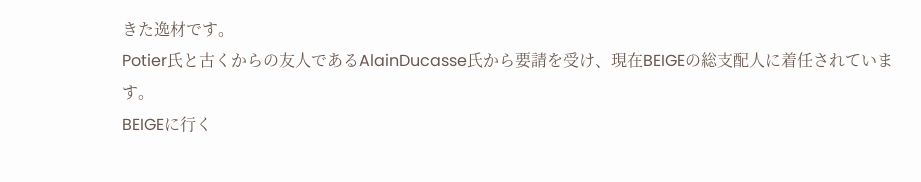きた逸材です。
Potier氏と古くからの友人であるAlainDucasse氏から要請を受け、現在BEIGEの総支配人に着任されています。
BEIGEに行く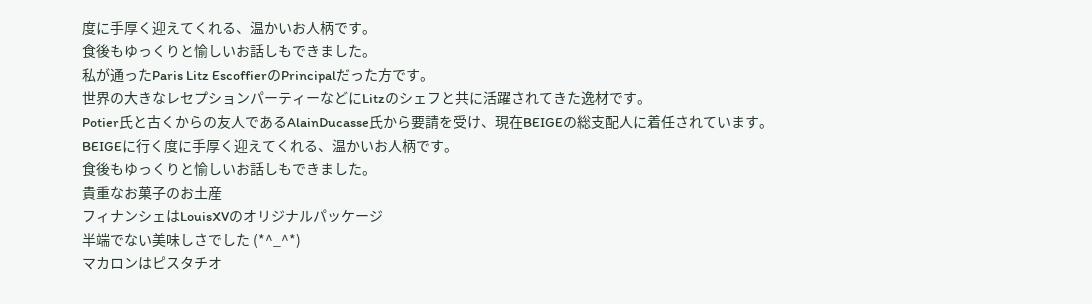度に手厚く迎えてくれる、温かいお人柄です。
食後もゆっくりと愉しいお話しもできました。
私が通ったParis Litz EscoffierのPrincipalだった方です。
世界の大きなレセプションパーティーなどにLitzのシェフと共に活躍されてきた逸材です。
Potier氏と古くからの友人であるAlainDucasse氏から要請を受け、現在BEIGEの総支配人に着任されています。
BEIGEに行く度に手厚く迎えてくれる、温かいお人柄です。
食後もゆっくりと愉しいお話しもできました。
貴重なお菓子のお土産
フィナンシェはLouisXVのオリジナルパッケージ
半端でない美味しさでした (*^_^*)
マカロンはピスタチオ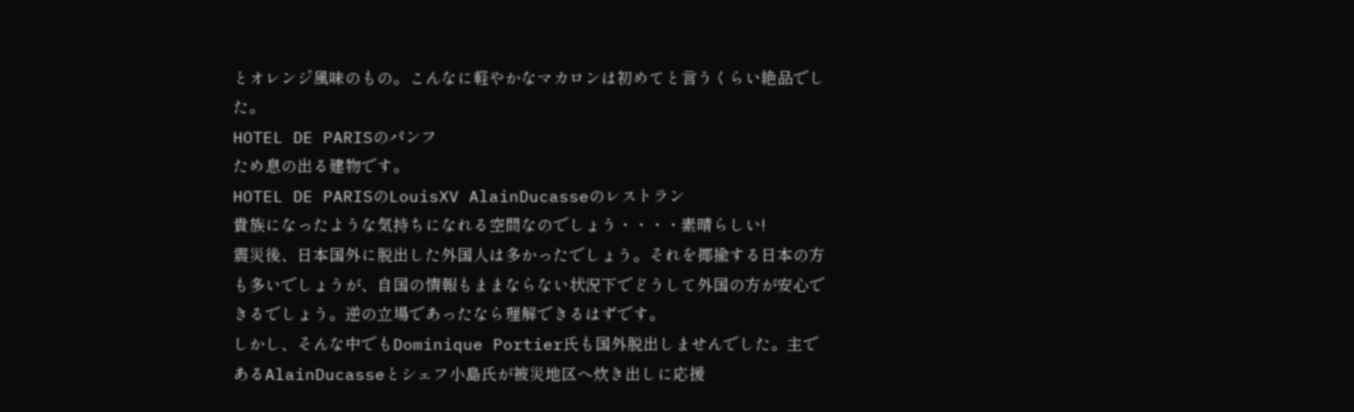とオレンジ風味のもの。こんなに軽やかなマカロンは初めてと言うくらい絶品でした。
HOTEL DE PARISのパンフ
ため息の出る建物です。
HOTEL DE PARISのLouisXV AlainDucasseのレストラン
貴族になったような気持ちになれる空間なのでしょう・・・・素晴らしい!
震災後、日本国外に脱出した外国人は多かったでしょう。それを揶揄する日本の方も多いでしょうが、自国の情報もままならない状況下でどうして外国の方が安心できるでしょう。逆の立場であったなら理解できるはずです。
しかし、そんな中でもDominique Portier氏も国外脱出しませんでした。主であるAlainDucasseとシェフ小島氏が被災地区へ炊き出しに応援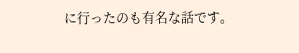に行ったのも有名な話です。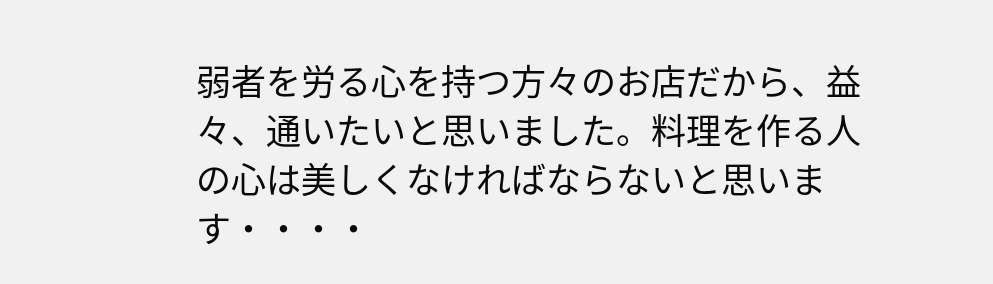弱者を労る心を持つ方々のお店だから、益々、通いたいと思いました。料理を作る人の心は美しくなければならないと思います・・・・